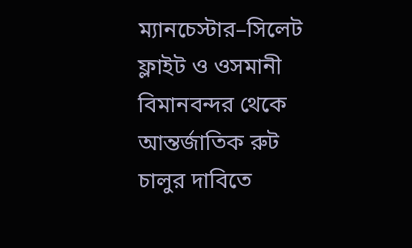ম্যানচেস্টার–সিলেট ফ্লাইট ও ওসমানী বিমানবন্দর থেকে আন্তর্জাতিক রুট চালুর দাবিতে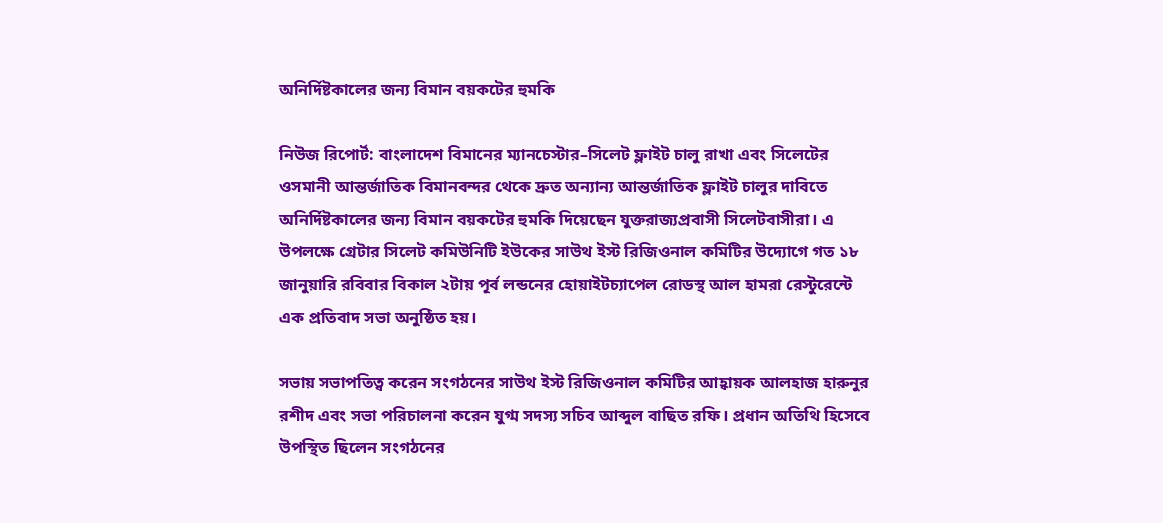অনির্দিষ্টকালের জন্য বিমান বয়কটের হুমকি

নিউজ রিপোর্ট: বাংলাদেশ বিমানের ম্যানচেস্টার–সিলেট ফ্লাইট চালু রাখা এবং সিলেটের ওসমানী আন্তর্জাতিক বিমানবন্দর থেকে দ্রুত অন্যান্য আন্তর্জাতিক ফ্লাইট চালুর দাবিতে অনির্দিষ্টকালের জন্য বিমান বয়কটের হুমকি দিয়েছেন যুক্তরাজ্যপ্রবাসী সিলেটবাসীরা। এ উপলক্ষে গ্রেটার সিলেট কমিউনিটি ইউকের সাউথ ইস্ট রিজিওনাল কমিটির উদ্যোগে গত ১৮ জানুয়ারি রবিবার বিকাল ২টায় পূর্ব লন্ডনের হোয়াইটচ্যাপেল রোডস্থ আল হামরা রেস্টুরেন্টে এক প্রতিবাদ সভা অনুষ্ঠিত হয়।

সভায় সভাপতিত্ব করেন সংগঠনের সাউথ ইস্ট রিজিওনাল কমিটির আহ্বায়ক আলহাজ হারুনুর রশীদ এবং সভা পরিচালনা করেন যুগ্ম সদস্য সচিব আব্দুল বাছিত রফি। প্রধান অতিথি হিসেবে উপস্থিত ছিলেন সংগঠনের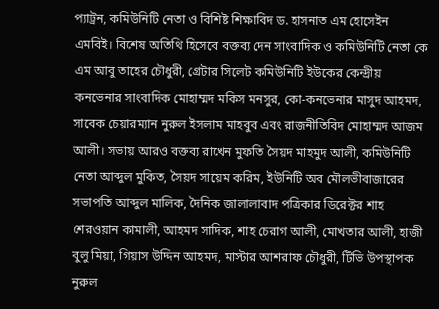প্যাট্রন, কমিউনিটি নেতা ও বিশিষ্ট শিক্ষাবিদ ড. হাসনাত এম হোসেইন এমবিই। বিশেষ অতিথি হিসেবে বক্তব্য দেন সাংবাদিক ও কমিউনিটি নেতা কে এম আবু তাহের চৌধুরী, গ্রেটার সিলেট কমিউনিটি ইউকের কেন্দ্রীয় কনভেনার সাংবাদিক মোহাম্মদ মকিস মনসুর, কো-কনভেনার মাসুদ আহমদ, সাবেক চেয়ারম্যান নুরুল ইসলাম মাহবুব এবং রাজনীতিবিদ মোহাম্মদ আজম আলী। সভায় আরও বক্তব্য রাখেন মুফতি সৈয়দ মাহমুদ আলী, কমিউনিটি নেতা আব্দুল মুকিত, সৈয়দ সায়েম করিম, ইউনিটি অব মৌলভীবাজারের সভাপতি আব্দুল মালিক, দৈনিক জালালাবাদ পত্রিকার ডিরেক্টর শাহ শেরওয়ান কামালী, আহমদ সাদিক, শাহ চেরাগ আলী, মোখতার আলী, হাজী বুলু মিয়া, গিয়াস উদ্দিন আহমদ, মাস্টার আশরাফ চৌধুরী, টিভি উপস্থাপক নুরুল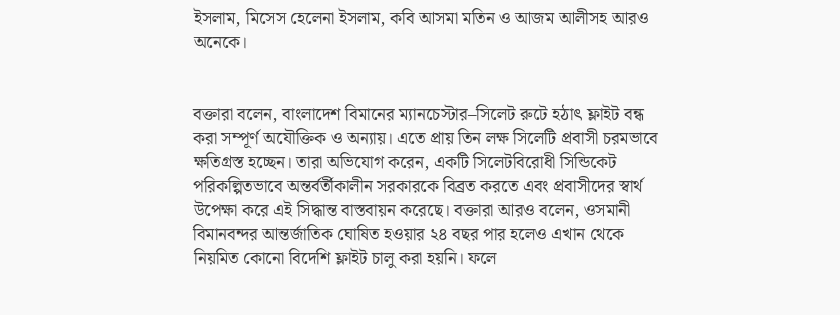ইসলাম, মিসেস হেলেনা ইসলাম, কবি আসমা মতিন ও আজম আলীসহ আরও অনেকে।


বক্তারা বলেন, বাংলাদেশ বিমানের ম্যানচেস্টার–সিলেট রুটে হঠাৎ ফ্লাইট বন্ধ করা সম্পূর্ণ অযৌক্তিক ও অন্যায়। এতে প্রায় তিন লক্ষ সিলেটি প্রবাসী চরমভাবে ক্ষতিগ্রস্ত হচ্ছেন। তারা অভিযোগ করেন, একটি সিলেটবিরোধী সিন্ডিকেট পরিকল্পিতভাবে অন্তর্বর্তীকালীন সরকারকে বিব্রত করতে এবং প্রবাসীদের স্বার্থ উপেক্ষা করে এই সিদ্ধান্ত বাস্তবায়ন করেছে। বক্তারা আরও বলেন, ওসমানী বিমানবন্দর আন্তর্জাতিক ঘোষিত হওয়ার ২৪ বছর পার হলেও এখান থেকে নিয়মিত কোনো বিদেশি ফ্লাইট চালু করা হয়নি। ফলে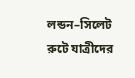লন্ডন–সিলেট রুটে যাত্রীদের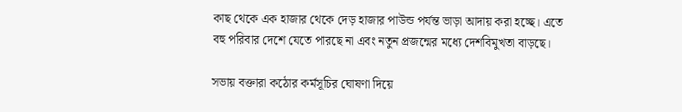কাছ থেকে এক হাজার থেকে দেড় হাজার পাউন্ড পর্যন্ত ভাড়া আদায় করা হচ্ছে। এতে বহু পরিবার দেশে যেতে পারছে না এবং নতুন প্রজন্মের মধ্যে দেশবিমুখতা বাড়ছে।

সভায় বক্তারা কঠোর কর্মসূচির ঘোষণা দিয়ে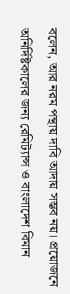বলেন, আর নরম পন্থায় দাবি আদায় সম্ভব নয়। প্রয়োজনে অনির্দিষ্টকালের জন্য রেমিট্যান্স ও বাংলাদেশ বিমান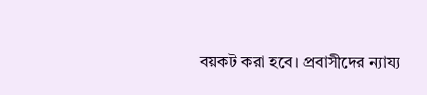বয়কট করা হবে। প্রবাসীদের ন্যায্য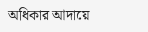অধিকার আদায়ে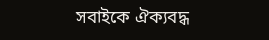সবাইকে ঐক্যবদ্ধ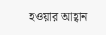হওয়ার আহ্বান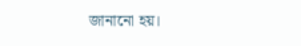জানানো হয়।